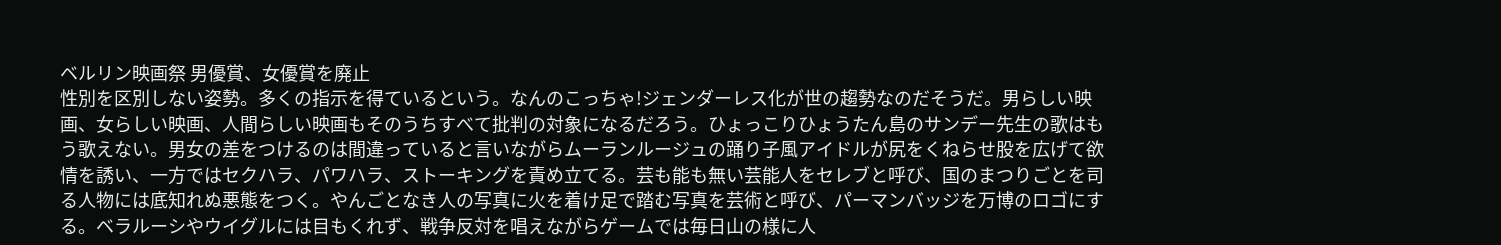ベルリン映画祭 男優賞、女優賞を廃止
性別を区別しない姿勢。多くの指示を得ているという。なんのこっちゃ!ジェンダーレス化が世の趨勢なのだそうだ。男らしい映画、女らしい映画、人間らしい映画もそのうちすべて批判の対象になるだろう。ひょっこりひょうたん島のサンデー先生の歌はもう歌えない。男女の差をつけるのは間違っていると言いながらムーランルージュの踊り子風アイドルが尻をくねらせ股を広げて欲情を誘い、一方ではセクハラ、パワハラ、ストーキングを責め立てる。芸も能も無い芸能人をセレブと呼び、国のまつりごとを司る人物には底知れぬ悪態をつく。やんごとなき人の写真に火を着け足で踏む写真を芸術と呼び、パーマンバッジを万博のロゴにする。ベラルーシやウイグルには目もくれず、戦争反対を唱えながらゲームでは毎日山の様に人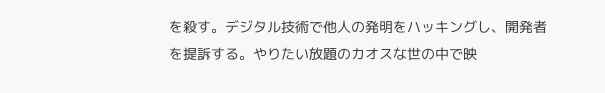を殺す。デジタル技術で他人の発明をハッキングし、開発者を提訴する。やりたい放題のカオスな世の中で映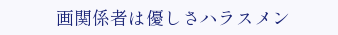画関係者は優しさハラスメン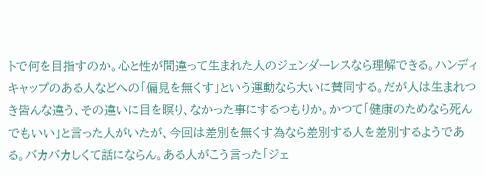トで何を目指すのか。心と性が間違って生まれた人のジェンダーレスなら理解できる。ハンディキャップのある人などへの「偏見を無くす」という運動なら大いに賛同する。だが人は生まれつき皆んな違う、その違いに目を瞑り、なかった事にするつもりか。かつて「健康のためなら死んでもいい」と言った人がいたが、今回は差別を無くす為なら差別する人を差別するようである。バカバカしくて話にならん。ある人がこう言った「ジェ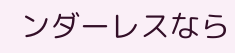ンダーレスなら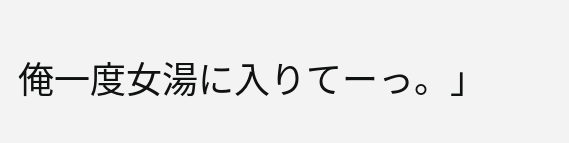俺一度女湯に入りてーっ。」